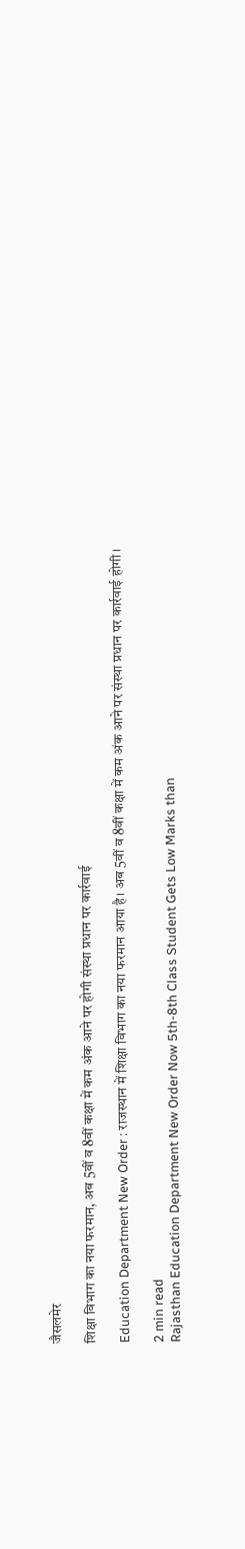जैसलमेर

शिक्षा विभाग का नया फरमान, अब 5वीं व 8वीं कक्षा में कम अंक आने पर होगी संस्था प्रधान पर कार्रवाई

Education Department New Order : राजस्थान में शिक्षा विभाग का नया फरमान आया है। अब 5वीं व 8वीं कक्षा में कम अंक आने पर संस्था प्रधान पर कार्रवाई होगी।

2 min read
Rajasthan Education Department New Order Now 5th-8th Class Student Gets Low Marks than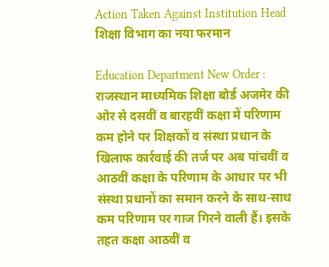Action Taken Against Institution Head
शिक्षा विभाग का नया फरमान

Education Department New Order : राजस्थान माध्यमिक शिक्षा बोर्ड अजमेर की ओर से दसवीं व बारहवीं कक्षा में परिणाम कम होने पर शिक्षकों व संस्था प्रधान के खिलाफ कार्रवाई की तर्ज पर अब पांचवीं व आठवीं कक्षा के परिणाम के आधार पर भी संस्था प्रधानों का समान करने के साथ-साथ कम परिणाम पर गाज गिरने वाली हैं। इसके तहत कक्षा आठवीं व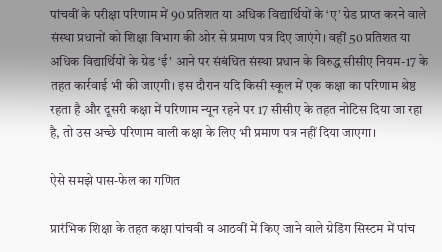पांचवीं के परीक्षा परिणाम में 90 प्रतिशत या अधिक विद्यार्थियों के ‘ए’ ग्रेड प्राप्त करने वाले संस्था प्रधानों को शिक्षा विभाग की ओर से प्रमाण पत्र दिए जाएंगे। वहीं 50 प्रतिशत या अधिक विद्यार्थियों के ग्रेड ‘ई’ आने पर संबंधित संस्था प्रधान के विरुद्ध सीसीए नियम-17 के तहत कार्रवाई भी की जाएगी। इस दौरान यदि किसी स्कूल में एक कक्षा का परिणाम श्रेष्ठ रहता है और दूसरी कक्षा में परिणाम न्यून रहने पर 17 सीसीए के तहत नोटिस दिया जा रहा है, तो उस अच्छे परिणाम वाली कक्षा के लिए भी प्रमाण पत्र नहीं दिया जाएगा।

ऐसे समझे पास-फेल का गणित

प्रारंभिक शिक्षा के तहत कक्षा पांचवी व आठवीं में किए जाने वाले ग्रेडिंग सिस्टम में पांच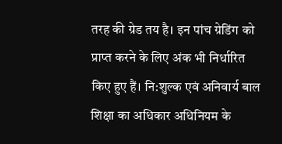तरह की ग्रेड तय है। इन पांच ग्रेडिंग को प्राप्त करने के लिए अंक भी निर्धारित किए हुए हैं। नि:शुल्क एवं अनिवार्य बाल शिक्षा का अधिकार अधिनियम के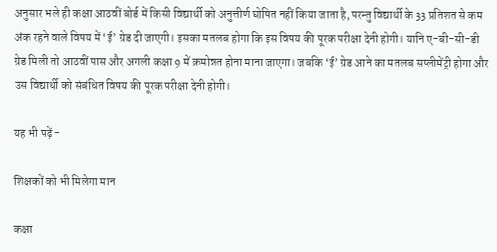अनुसार भले ही कक्षा आठवीं बोर्ड में किसी विद्यार्थी को अनुत्तीर्ण घोषित नहीं किया जाता है, परन्तु विद्यार्थी के 33 प्रतिशत से कम अंक रहने वाले विषय में ‘ई’ ग्रेड दी जाएगी। इसका मतलब होगा कि इस विषय की पूरक परीक्षा देनी होगी। यानि ए-बी-सी-डी ग्रेड मिली तो आठवीं पास और अगली कक्षा 9 में क्रमोन्नत होना माना जाएगा। जबकि ‘ई’ ग्रेड आने का मतलब सप्लीमेंट्री होगा और उस विद्यार्थी को संबंधित विषय की पूरक परीक्षा देनी होगी।

यह भी पढ़ें -

शिक्षकों को भी मिलेगा मान

कक्षा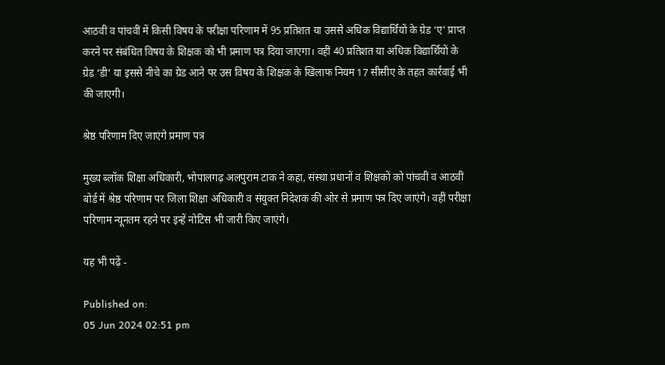आठवीं व पांचवीं में किसी विषय के परीक्षा परिणाम में 95 प्रतिशत या उससे अधिक विद्यार्थियों के ग्रेड ‘ए’ प्राप्त करने पर संबंधित विषय के शिक्षक को भी प्रमाण पत्र दिया जाएगा। वहीं 40 प्रतिशत या अधिक विद्यार्थियों के ग्रेड ‘डी’ या इससे नीचे का ग्रेड आने पर उस विषय के शिक्षक के खिलाफ नियम 17 सीसीए के तहत कार्रवाई भी की जाएगी।

श्रेष्ठ परिणाम दिए जाएंगे प्रमाण पत्र

मुख्य ब्लॉक शिक्षा अधिकारी, भोपालगढ़ अलपुराम टाक ने कहा, संस्था प्रधानों व शिक्षकों को पांचवीं व आठवीं बोर्ड में श्रेष्ठ परिणाम पर जिला शिक्षा अधिकारी व संयुक्त निदेशक की ओर से प्रमाण पत्र दिए जाएंगे। वहीं परीक्षा परिणाम न्यूनतम रहने पर इन्हें नोटिस भी जारी किए जाएंगे।

यह भी पढ़ें -

Published on:
05 Jun 2024 02:51 pm